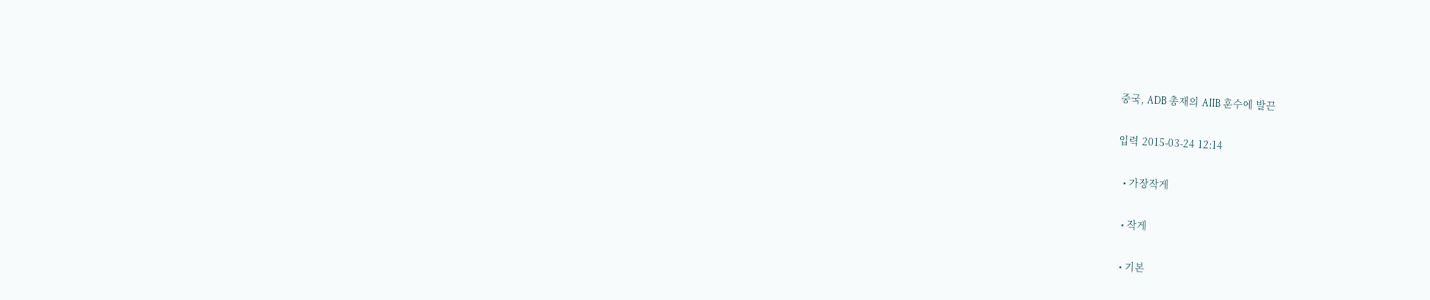중국, ADB 총재의 AIIB 훈수에 발끈

입력 2015-03-24 12:14

  • 가장작게

  • 작게

  • 기본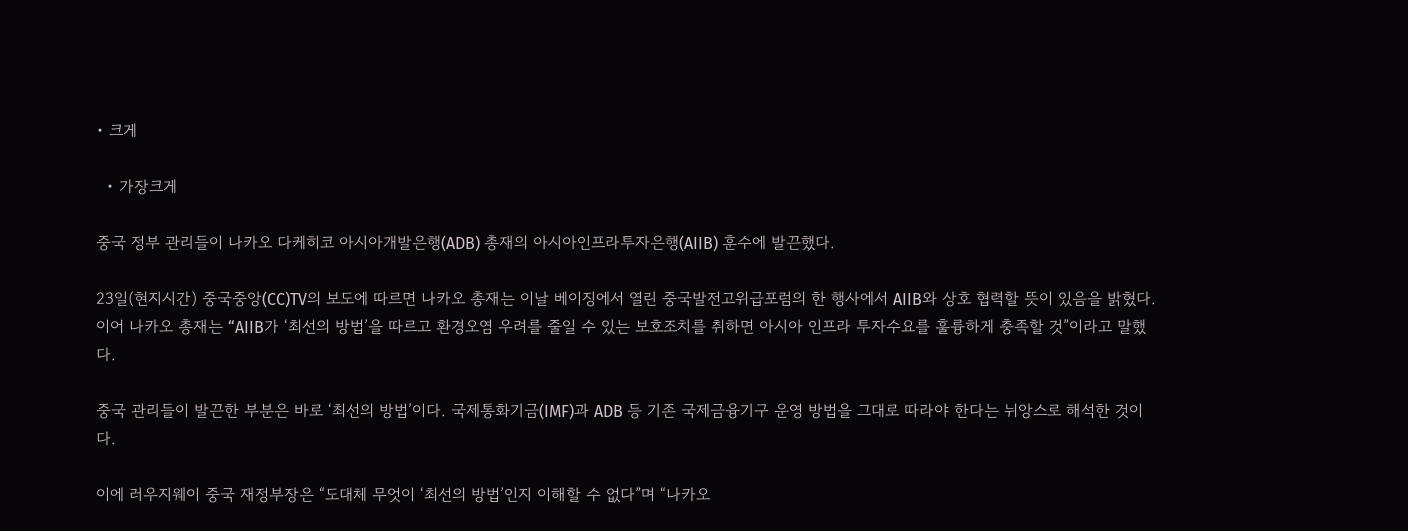• 크게

  • 가장크게

중국 정부 관리들이 나카오 다케히코 아시아개발은행(ADB) 총재의 아시아인프라투자은행(AIIB) 훈수에 발끈했다.

23일(현지시간) 중국중앙(CC)TV의 보도에 따르면 나카오 총재는 이날 베이징에서 열린 중국발전고위급포럼의 한 행사에서 AIIB와 상호 협력할 뜻이 있음을 밝혔다. 이어 나카오 총재는 “AIIB가 ‘최선의 방법’을 따르고 환경오염 우려를 줄일 수 있는 보호조치를 취하면 아시아 인프라 투자수요를 훌륭하게 충족할 것”이라고 말했다.

중국 관리들이 발끈한 부분은 바로 ‘최선의 방법’이다. 국제통화기금(IMF)과 ADB 등 기존 국제금융기구 운영 방법을 그대로 따라야 한다는 뉘앙스로 해석한 것이다.

이에 러우지웨이 중국 재정부장은 “도대체 무엇이 ‘최선의 방법’인지 이해할 수 없다”며 “나카오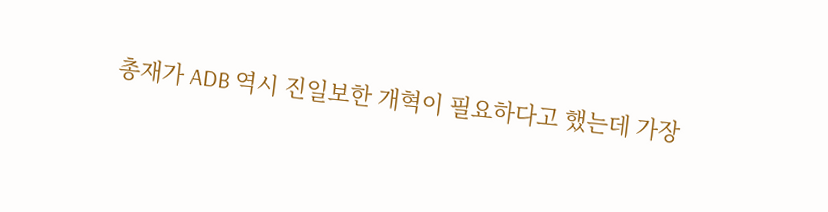총재가 ADB 역시 진일보한 개혁이 필요하다고 했는데 가장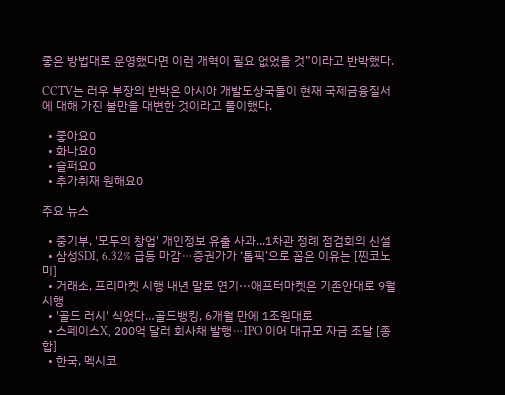좋은 방법대로 운영했다면 이런 개혁이 필요 없었을 것”이라고 반박했다.

CCTV는 러우 부장의 반박은 아시아 개발도상국들이 현재 국제금융질서에 대해 가진 불만을 대변한 것이라고 풀이했다.

  • 좋아요0
  • 화나요0
  • 슬퍼요0
  • 추가취재 원해요0

주요 뉴스

  • 중기부, '모두의 창업' 개인정보 유출 사과...1차관 정례 점검회의 신설
  • 삼성SDI, 6.32% 급등 마감⋯증권가가 ‘톱픽’으로 꼽은 이유는 [찐코노미]
  • 거래소, 프리마켓 시행 내년 말로 연기···애프터마켓은 기존안대로 9월 시행
  • '골드 러시' 식었다…골드뱅킹, 6개월 만에 1조원대로
  • 스페이스X, 200억 달러 회사채 발행⋯IPO 이어 대규모 자금 조달 [종합]
  • 한국, 멕시코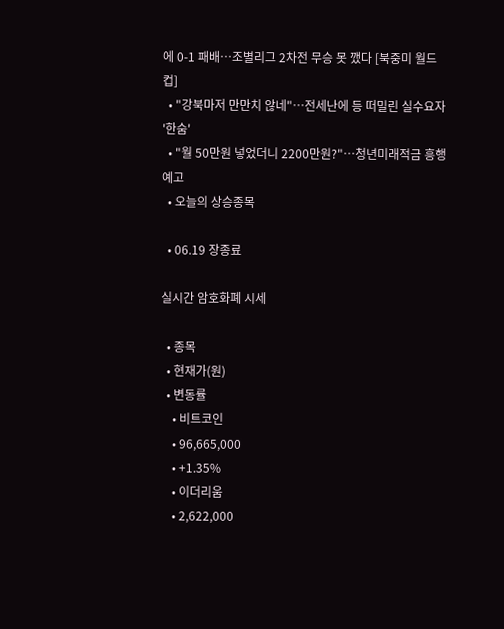에 0-1 패배⋯조별리그 2차전 무승 못 깼다 [북중미 월드컵]
  • "강북마저 만만치 않네"⋯전세난에 등 떠밀린 실수요자 '한숨'
  • "월 50만원 넣었더니 2200만원?"…청년미래적금 흥행 예고
  • 오늘의 상승종목

  • 06.19 장종료

실시간 암호화폐 시세

  • 종목
  • 현재가(원)
  • 변동률
    • 비트코인
    • 96,665,000
    • +1.35%
    • 이더리움
    • 2,622,000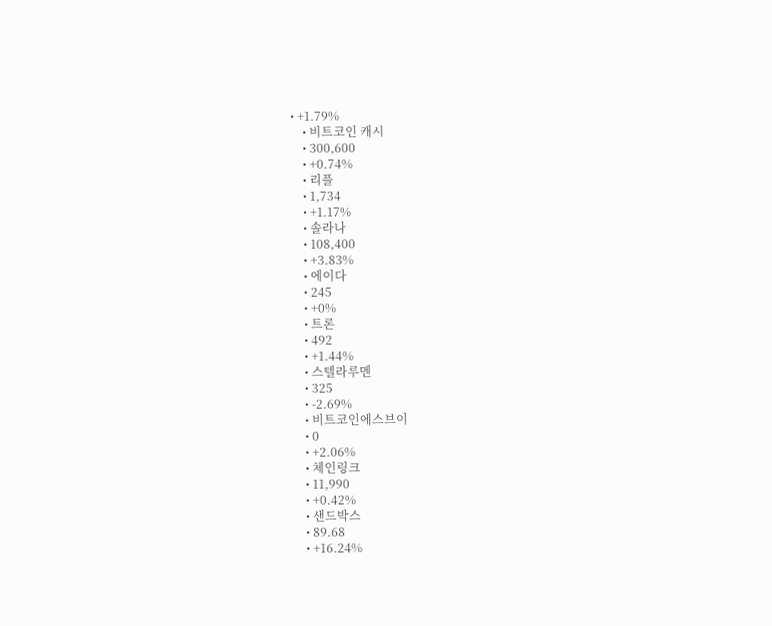• +1.79%
    • 비트코인 캐시
    • 300,600
    • +0.74%
    • 리플
    • 1,734
    • +1.17%
    • 솔라나
    • 108,400
    • +3.83%
    • 에이다
    • 245
    • +0%
    • 트론
    • 492
    • +1.44%
    • 스텔라루멘
    • 325
    • -2.69%
    • 비트코인에스브이
    • 0
    • +2.06%
    • 체인링크
    • 11,990
    • +0.42%
    • 샌드박스
    • 89.68
    • +16.24%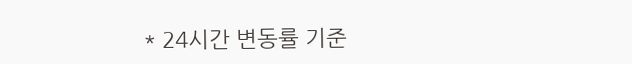* 24시간 변동률 기준